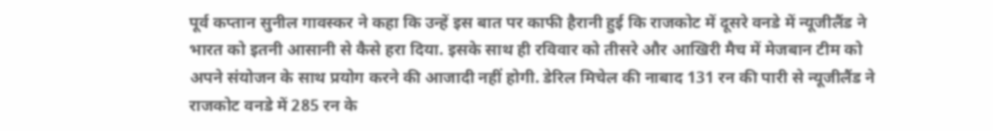पूर्व कप्तान सुनील गावस्कर ने कहा कि उन्हें इस बात पर काफी हैरानी हुई कि राजकोट में दूसरे वनडे में न्यूजीलैंड ने भारत को इतनी आसानी से कैसे हरा दिया. इसके साथ ही रविवार को तीसरे और आखिरी मैच में मेजबान टीम को अपने संयोजन के साथ प्रयोग करने की आजादी नहीं होगी. डेरिल मिचेल की नाबाद 131 रन की पारी से न्यूजीलैंड ने राजकोट वनडे में 285 रन के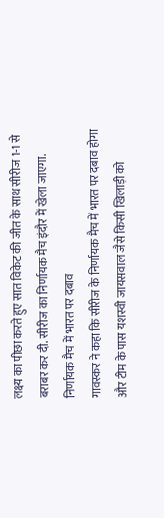लक्ष्य का पीछा करते हुए सात विकेट की जीत के साथ सीरीज 1-1 से बराबर कर दी. सीरीज का निर्णायक मैच इंदौर में खेला जाएगा.
निर्णायक मैच में भारत पर दबाव
गावस्कर ने कहा कि सीरीज के निर्णायक मैच में भारत पर दबाव होगा और टीम के पास यशस्वी जायसवाल जैसे किसी खिलाड़ी को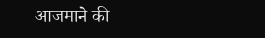आजमाने की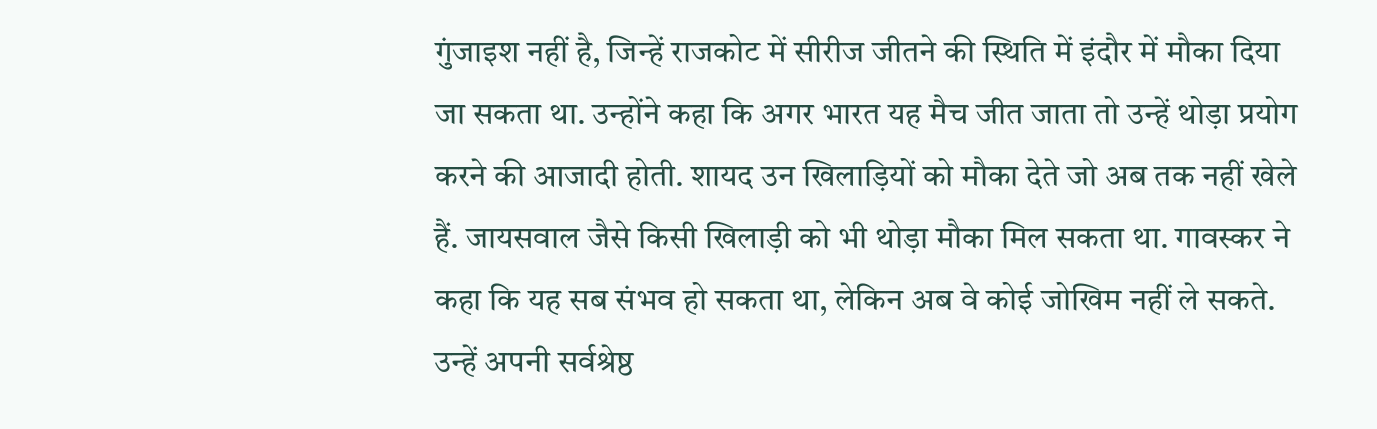गुंजाइश नहीं है, जिन्हें राजकोट में सीरीज जीतने की स्थिति में इंदौर में मौका दिया जा सकता था. उन्होंने कहा कि अगर भारत यह मैच जीत जाता तो उन्हें थोड़ा प्रयोग करने की आजादी होती. शायद उन खिलाड़ियों को मौका देते जो अब तक नहीं खेले हैं. जायसवाल जैसे किसी खिलाड़ी को भी थोड़ा मौका मिल सकता था. गावस्कर ने कहा कि यह सब संभव हो सकता था, लेकिन अब वे कोई जोखिम नहीं ले सकते. उन्हें अपनी सर्वश्रेष्ठ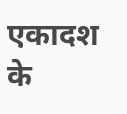एकादश के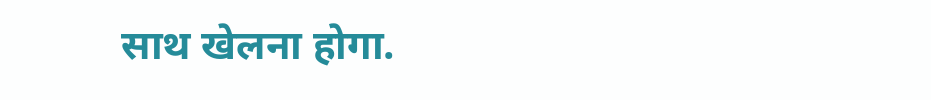साथ खेलना होगा.